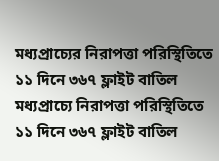মধ্যপ্রাচ্যের নিরাপত্তা পরিস্থিতিতে ১১ দিনে ৩৬৭ ফ্লাইট বাতিল
মধ্যপ্রাচ্যে নিরাপত্তা পরিস্থিতিতে ১১ দিনে ৩৬৭ ফ্লাইট বাতিল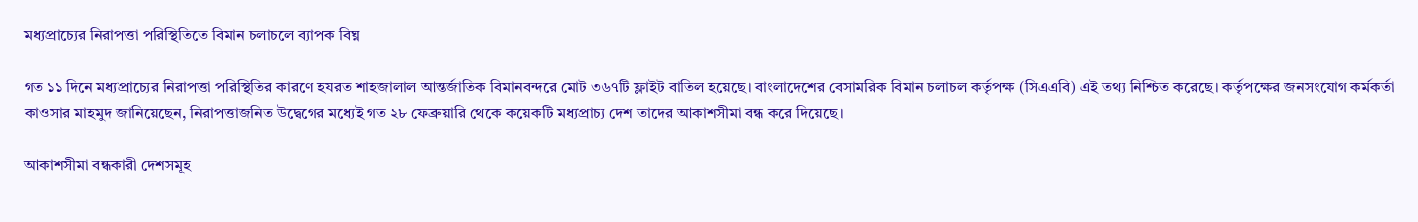মধ্যপ্রাচ্যের নিরাপত্তা পরিস্থিতিতে বিমান চলাচলে ব্যাপক বিঘ্ন

গত ১১ দিনে মধ্যপ্রাচ্যের নিরাপত্তা পরিস্থিতির কারণে হযরত শাহজালাল আন্তর্জাতিক বিমানবন্দরে মোট ৩৬৭টি ফ্লাইট বাতিল হয়েছে। বাংলাদেশের বেসামরিক বিমান চলাচল কর্তৃপক্ষ (সিএএবি) এই তথ্য নিশ্চিত করেছে। কর্তৃপক্ষের জনসংযোগ কর্মকর্তা কাওসার মাহমুদ জানিয়েছেন, নিরাপত্তাজনিত উদ্বেগের মধ্যেই গত ২৮ ফেব্রুয়ারি থেকে কয়েকটি মধ্যপ্রাচ্য দেশ তাদের আকাশসীমা বন্ধ করে দিয়েছে।

আকাশসীমা বন্ধকারী দেশসমূহ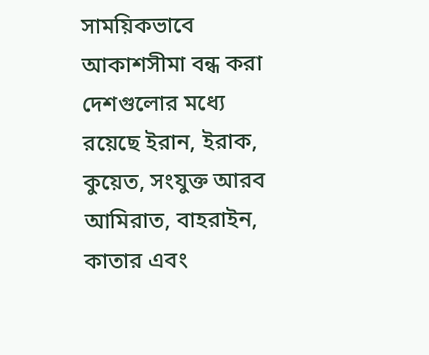সাময়িকভাবে আকাশসীমা বন্ধ করা দেশগুলোর মধ্যে রয়েছে ইরান, ইরাক, কুয়েত, সংযুক্ত আরব আমিরাত, বাহরাইন, কাতার এবং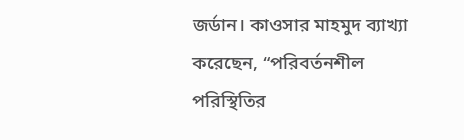জর্ডান। কাওসার মাহমুদ ব্যাখ্যা করেছেন, “পরিবর্তনশীল পরিস্থিতির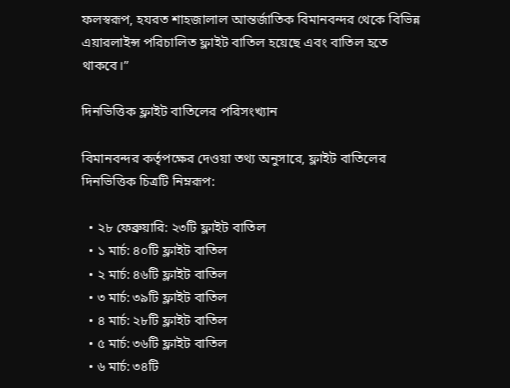ফলস্বরূপ, হযরত শাহজালাল আন্তর্জাতিক বিমানবন্দর থেকে বিভিন্ন এয়ারলাইন্স পরিচালিত ফ্লাইট বাতিল হয়েছে এবং বাতিল হতে থাকবে।”

দিনভিত্তিক ফ্লাইট বাতিলের পরিসংখ্যান

বিমানবন্দর কর্তৃপক্ষের দেওয়া তথ্য অনুসারে, ফ্লাইট বাতিলের দিনভিত্তিক চিত্রটি নিম্নরূপ:

  • ২৮ ফেব্রুয়ারি: ২৩টি ফ্লাইট বাতিল
  • ১ মার্চ: ৪০টি ফ্লাইট বাতিল
  • ২ মার্চ: ৪৬টি ফ্লাইট বাতিল
  • ৩ মার্চ: ৩৯টি ফ্লাইট বাতিল
  • ৪ মার্চ: ২৮টি ফ্লাইট বাতিল
  • ৫ মার্চ: ৩৬টি ফ্লাইট বাতিল
  • ৬ মার্চ: ৩৪টি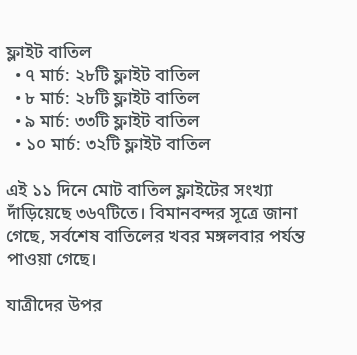ফ্লাইট বাতিল
  • ৭ মার্চ: ২৮টি ফ্লাইট বাতিল
  • ৮ মার্চ: ২৮টি ফ্লাইট বাতিল
  • ৯ মার্চ: ৩৩টি ফ্লাইট বাতিল
  • ১০ মার্চ: ৩২টি ফ্লাইট বাতিল

এই ১১ দিনে মোট বাতিল ফ্লাইটের সংখ্যা দাঁড়িয়েছে ৩৬৭টিতে। বিমানবন্দর সূত্রে জানা গেছে, সর্বশেষ বাতিলের খবর মঙ্গলবার পর্যন্ত পাওয়া গেছে।

যাত্রীদের উপর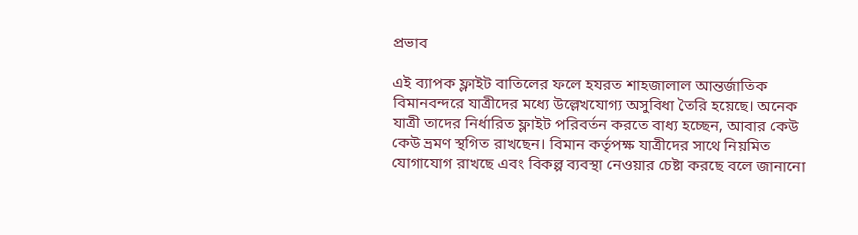প্রভাব

এই ব্যাপক ফ্লাইট বাতিলের ফলে হযরত শাহজালাল আন্তর্জাতিক বিমানবন্দরে যাত্রীদের মধ্যে উল্লেখযোগ্য অসুবিধা তৈরি হয়েছে। অনেক যাত্রী তাদের নির্ধারিত ফ্লাইট পরিবর্তন করতে বাধ্য হচ্ছেন, আবার কেউ কেউ ভ্রমণ স্থগিত রাখছেন। বিমান কর্তৃপক্ষ যাত্রীদের সাথে নিয়মিত যোগাযোগ রাখছে এবং বিকল্প ব্যবস্থা নেওয়ার চেষ্টা করছে বলে জানানো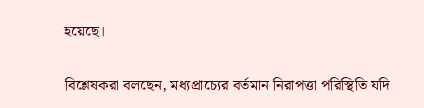হয়েছে।

বিশ্লেষকরা বলছেন, মধ্যপ্রাচ্যের বর্তমান নিরাপত্তা পরিস্থিতি যদি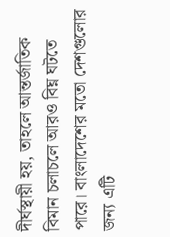দীর্ঘস্থায়ী হয়, তাহলে আন্তর্জাতিক বিমান চলাচলে আরও বিঘ্ন ঘটতে পারে। বাংলাদেশের মতো দেশগুলোর জন্য এটি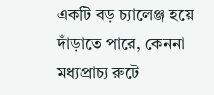একটি বড় চ্যালেঞ্জ হয়ে দাঁড়াতে পারে, কেননা মধ্যপ্রাচ্য রুটে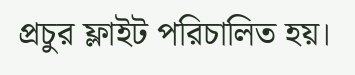প্রচুর ফ্লাইট পরিচালিত হয়।